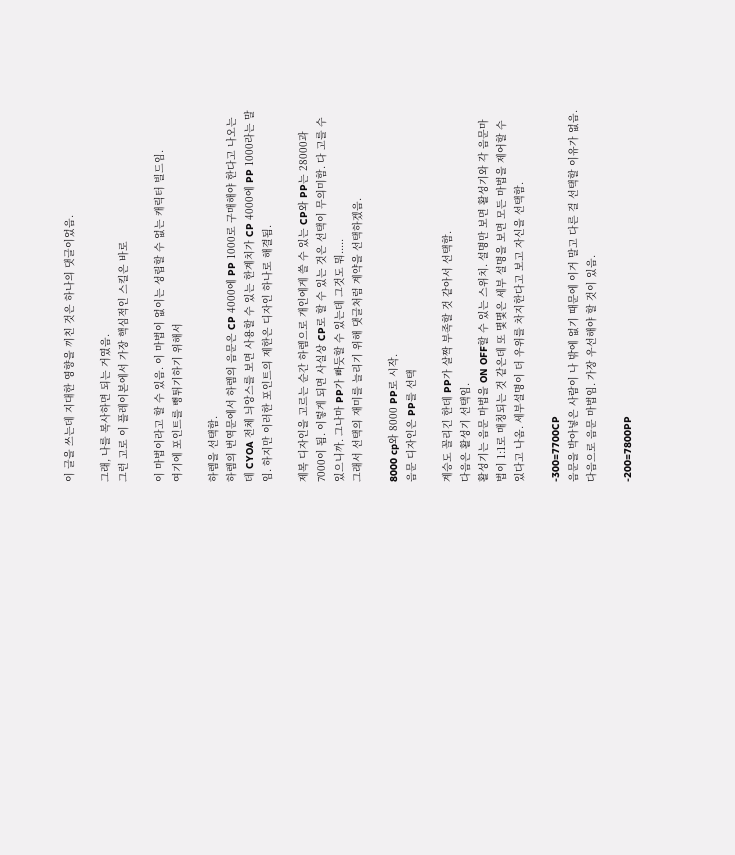이 글을 쓰는데 지대한 영향을 끼친 것은 하나의 댓글이었음.

그래, 나를 복사하면 되는 거였음.
그런 고로 이 플레이본에서 가장 핵심적인 스킬은 바로

이 마법이라고 할 수 있음. 이 마법이 없이는 성립할 수 없는 캐릭터 빌드임.
여기에 포인트를 뻥튀기하기 위해서

하렘을 선택함.
하렘의 번역문에서 하렘의 음문은 CP 4000에 PP 1000로 구매해야 한다고 나오는데 CYOA 전체 늬앙스를 보면 사용할 수 있는 한계치가 CP 4000에 PP 1000라는 말임. 하지만 이러한 포인트의 제한은 디자인 하나로 해결됨.

제복 디자인을 고르는 순간 하렘으로 개인에게 쓸 수 있는 CP와 PP는 28000과 7000이 됨. 이렇게 되면 사실상 CP로 할 수 있는 것은 선택이 무의미함. 다 고를 수 있으니까. 그나마 PP가 빠듯할 수 있는데 그것도 뭐.....
그래서 선택의 재미를 늘리기 위해 댓글처럼 계약을 선택하겠음.

8000 cp와 8000 PP로 시작.
음문 디자인은 PP를 선택

계승도 꼴리긴 한데 PP가 살짝 부족할 것 같아서 선택함.
다음은 활성기 선택임.
활성기는 음문 마법을 ON OFF할 수 있는 스위치. 설명만 보면 활성기와 각 음문마법이 1:1로 매칭되는 것 같은데 또 몇몇은 세부 설명을 보면 모든 마법을 제어할 수 있다고 나옴. 세부설명이 더 우위를 차지한다고 보고 자신을 선택함.

-300=7700CP
음문을 박아넣은 사람이 나 밖에 없기 때문에 이거 말고 다른 걸 선택할 이유가 없음.
다음으로 음문 마법임. 가장 우선해야 할 것이 있음.

-200=7800PP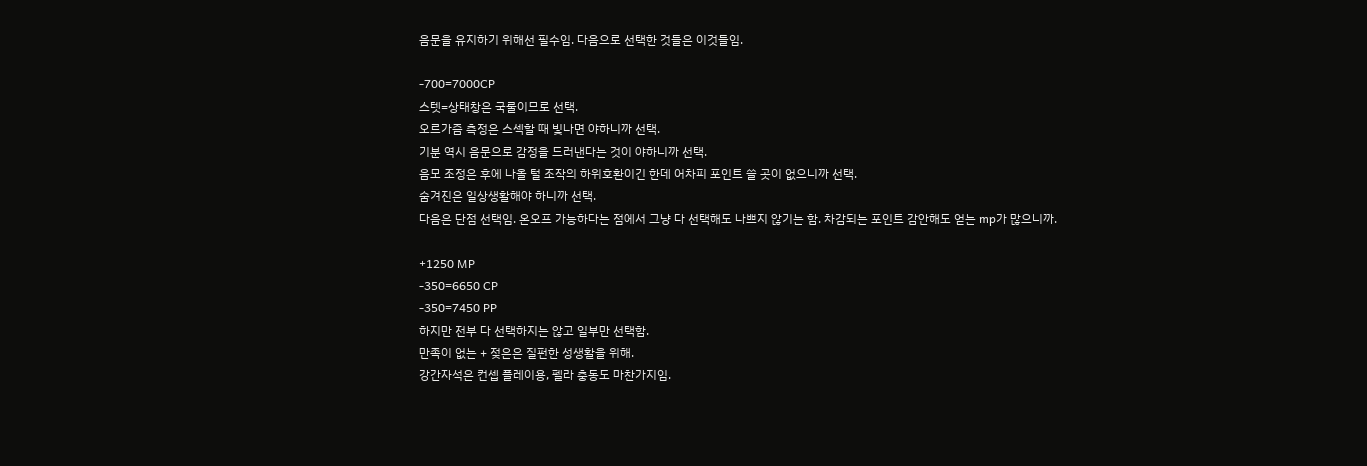음문을 유지하기 위해선 필수임. 다음으로 선택한 것들은 이것들임.

-700=7000CP
스텟=상태창은 국룰이므로 선택.
오르가즘 측정은 스섹할 때 빛나면 야하니까 선택.
기분 역시 음문으로 감정을 드러낸다는 것이 야하니까 선택.
음모 조정은 후에 나올 털 조작의 하위호환이긴 한데 어차피 포인트 쓸 곳이 없으니까 선택.
숨겨진은 일상생활해야 하니까 선택.
다음은 단점 선택임. 온오프 가능하다는 점에서 그냥 다 선택해도 나쁘지 않기는 함. 차감되는 포인트 감안해도 얻는 mp가 많으니까.

+1250 MP
-350=6650 CP
-350=7450 PP
하지만 전부 다 선택하지는 않고 일부만 선택함.
만족이 없는 + 젖은은 질펀한 성생활을 위해.
강간자석은 컨셉 플레이용, 펠라 충동도 마찬가지임.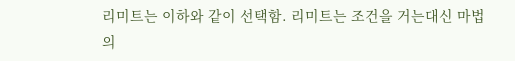리미트는 이하와 같이 선택함. 리미트는 조건을 거는대신 마법의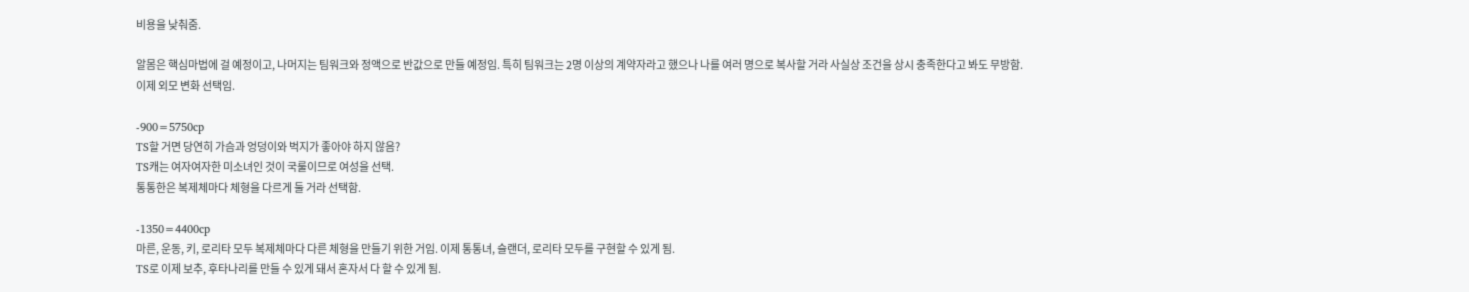비용을 낮춰줌.

알몸은 핵심마법에 걸 예정이고, 나머지는 팀워크와 정액으로 반값으로 만들 예정임. 특히 팀워크는 2명 이상의 계약자라고 했으나 나를 여러 명으로 복사할 거라 사실상 조건을 상시 충족한다고 봐도 무방함.
이제 외모 변화 선택임.

-900=5750cp
TS할 거면 당연히 가슴과 엉덩이와 벅지가 좋아야 하지 않음?
TS캐는 여자여자한 미소녀인 것이 국룰이므로 여성을 선택.
통통한은 복제체마다 체형을 다르게 둘 거라 선택함.

-1350=4400cp
마른, 운동, 키, 로리타 모두 복제체마다 다른 체형을 만들기 위한 거임. 이제 통통녀, 슬랜더, 로리타 모두를 구현할 수 있게 됨.
TS로 이제 보추, 후타나리를 만들 수 있게 돼서 혼자서 다 할 수 있게 됨.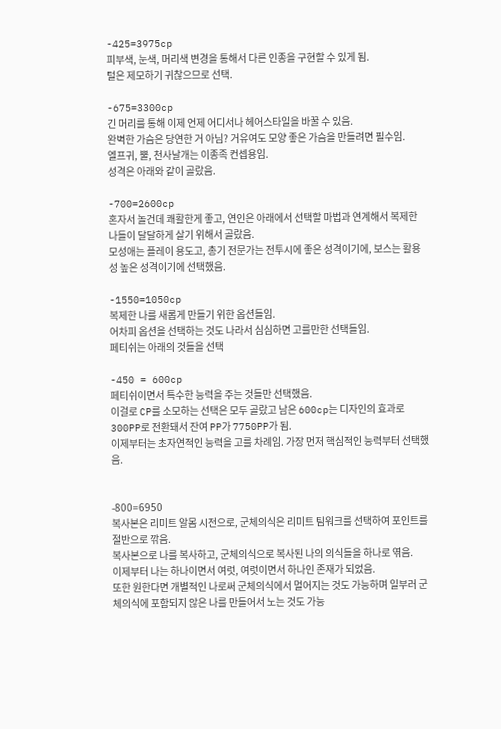-425=3975cp
피부색, 눈색, 머리색 변경을 통해서 다른 인종을 구현할 수 있게 됨.
털은 제모하기 귀찮으므로 선택.

-675=3300cp
긴 머리를 통해 이제 언제 어디서나 헤어스타일을 바꿀 수 있음.
완벽한 가슴은 당연한 거 아님? 거유여도 모양 좋은 가슴을 만들려면 필수임.
엘프귀, 뿔, 천사날개는 이종족 컨셉용임.
성격은 아래와 같이 골랐음.

-700=2600cp
혼자서 놀건데 쾌활한게 좋고, 연인은 아래에서 선택할 마법과 연계해서 복제한 나들이 달달하게 살기 위해서 골랐음.
모성애는 플레이 용도고, 총기 전문가는 전투시에 좋은 성격이기에, 보스는 활용성 높은 성격이기에 선택했음.

-1550=1050cp
복제한 나를 새롭게 만들기 위한 옵션들임.
어차피 옵션을 선택하는 것도 나라서 심심하면 고를만한 선택들임.
페티쉬는 아래의 것들을 선택

-450 = 600cp
페티쉬이면서 특수한 능력을 주는 것들만 선택했음.
이걸로 CP를 소모하는 선택은 모두 골랐고 남은 600cp는 디자인의 효과로 300PP로 전환돼서 잔여 PP가 7750PP가 됨.
이제부터는 초자연적인 능력을 고를 차례임. 가장 먼저 핵심적인 능력부터 선택했음.


-800=6950
복사본은 리미트 알몸 시전으로, 군체의식은 리미트 팀워크를 선택하여 포인트를 절반으로 깎음.
복사본으로 나를 복사하고, 군체의식으로 복사된 나의 의식들을 하나로 엮음.
이제부터 나는 하나이면서 여럿, 여럿이면서 하나인 존재가 되었음.
또한 원한다면 개별적인 나로써 군체의식에서 멀어지는 것도 가능하며 일부러 군체의식에 포함되지 않은 나를 만들어서 노는 것도 가능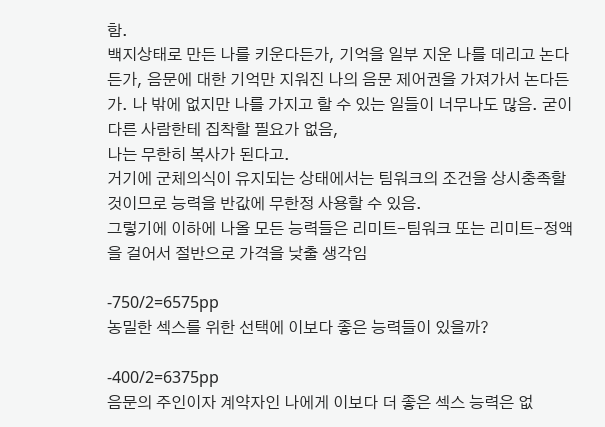함.
백지상태로 만든 나를 키운다든가, 기억을 일부 지운 나를 데리고 논다든가, 음문에 대한 기억만 지워진 나의 음문 제어권을 가져가서 논다든가. 나 밖에 없지만 나를 가지고 할 수 있는 일들이 너무나도 많음. 굳이 다른 사람한테 집착할 필요가 없음,
나는 무한히 복사가 된다고.
거기에 군체의식이 유지되는 상태에서는 팀워크의 조건을 상시충족할 것이므로 능력을 반값에 무한정 사용할 수 있음.
그렇기에 이하에 나올 모든 능력들은 리미트-팀워크 또는 리미트-정액을 걸어서 절반으로 가격을 낮출 생각임

-750/2=6575pp
농밀한 섹스를 위한 선택에 이보다 좋은 능력들이 있을까?

-400/2=6375pp
음문의 주인이자 계약자인 나에게 이보다 더 좋은 섹스 능력은 없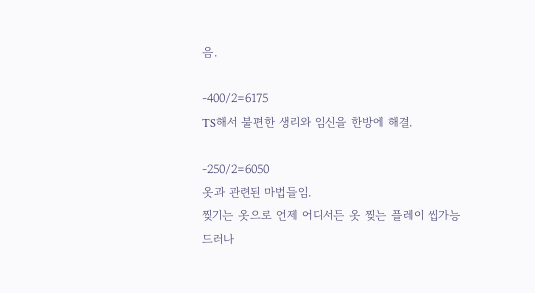음.

-400/2=6175
TS해서 불편한 생리와 임신을 한방에 해결.

-250/2=6050
옷과 관련된 마법들임.
찢기는 옷으로 언제 어디서든 옷 찢는 플레이 씹가능
드러나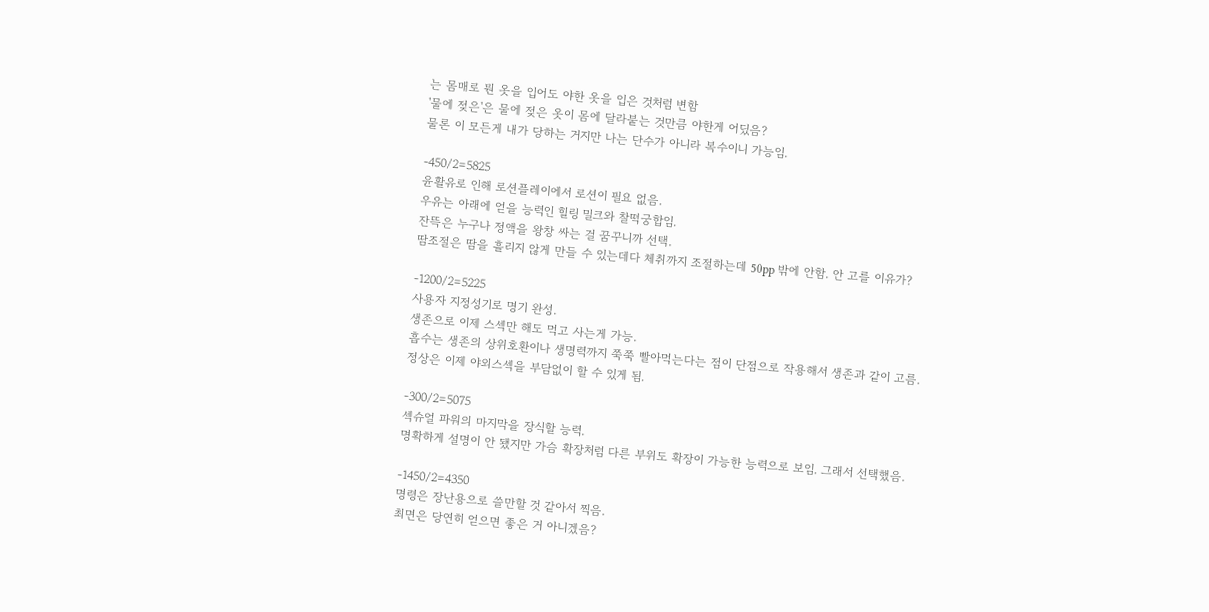는 몸매로 뭔 옷을 입어도 야한 옷을 입은 것처럼 변함
'물에 젖은'은 물에 젖은 옷이 몸에 달라붙는 것만큼 야한게 어딨음?
물론 이 모든게 내가 당하는 거지만 나는 단수가 아니라 복수이니 가능임.

-450/2=5825
윤활유로 인해 로션플레이에서 로션이 필요 없음.
우유는 아래에 얻을 능력인 힐링 밀크와 찰떡궁합임.
잔뜩은 누구나 정액을 왕창 싸는 걸 꿈꾸니까 선택.
땀조절은 땀을 흘리지 않게 만들 수 있는데다 체취까지 조절하는데 50pp 밖에 안함. 안 고를 이유가?

-1200/2=5225
사용자 지정성기로 명기 완성.
생존으로 이제 스섹만 해도 먹고 사는게 가능.
흡수는 생존의 상위호환이나 생명력까지 쭉쭉 빨아먹는다는 점이 단점으로 작용해서 생존과 같이 고름.
정상은 이제 야외스섹을 부담없이 할 수 있게 됨.

-300/2=5075
섹슈얼 파워의 마지막을 장식할 능력.
명확하게 설명이 안 됐지만 가슴 확장처럼 다른 부위도 확장이 가능한 능력으로 보임. 그래서 선택했음.

-1450/2=4350
명령은 장난용으로 쓸만할 것 같아서 찍음.
최면은 당연히 얻으면 좋은 거 아니겠음?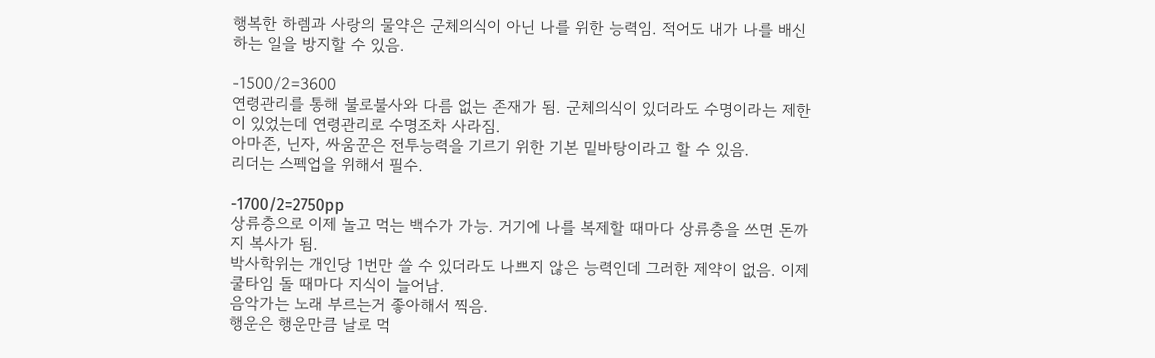행복한 하렘과 사랑의 물약은 군체의식이 아닌 나를 위한 능력임. 적어도 내가 나를 배신하는 일을 방지할 수 있음.

-1500/2=3600
연령관리를 통해 불로불사와 다름 없는 존재가 됨. 군체의식이 있더라도 수명이라는 제한이 있었는데 연령관리로 수명조차 사라짐.
아마존, 닌자, 싸움꾼은 전투능력을 기르기 위한 기본 밑바탕이라고 할 수 있음.
리더는 스펙업을 위해서 필수.

-1700/2=2750pp
상류층으로 이제 놀고 먹는 백수가 가능. 거기에 나를 복제할 때마다 상류층을 쓰면 돈까지 복사가 됨.
박사학위는 개인당 1번만 쓸 수 있더라도 나쁘지 않은 능력인데 그러한 제약이 없음. 이제 쿨타임 돌 때마다 지식이 늘어남.
음악가는 노래 부르는거 좋아해서 찍음.
행운은 행운만큼 날로 먹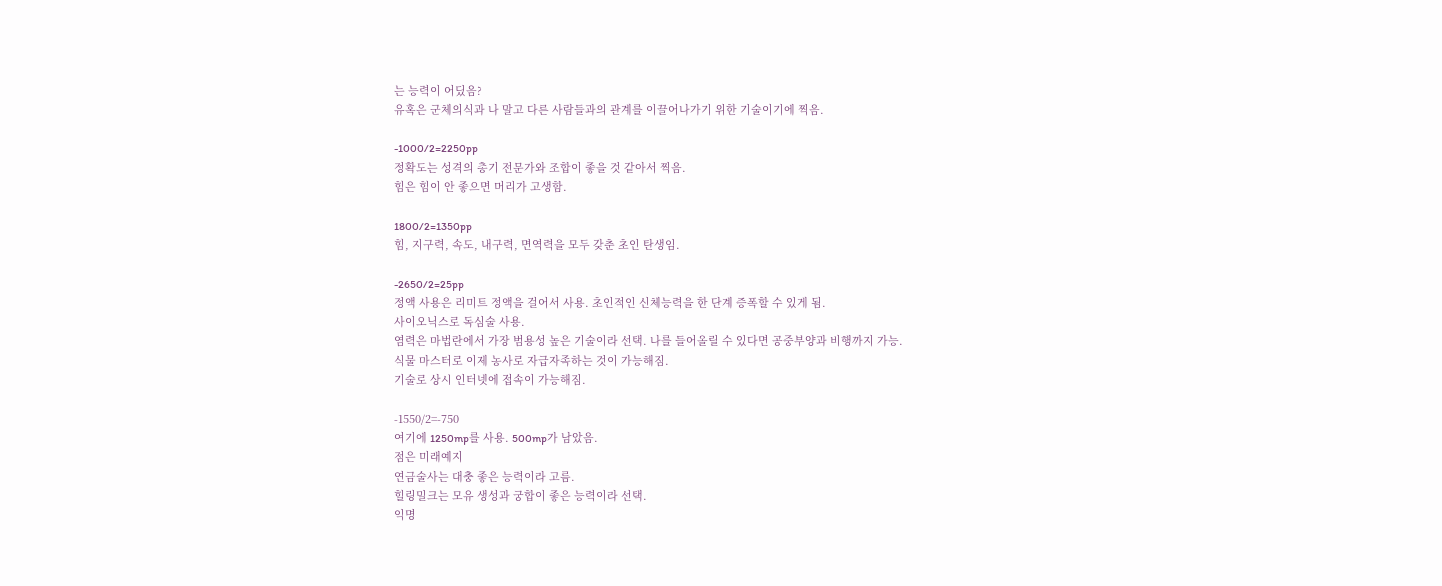는 능력이 어딨음?
유혹은 군체의식과 나 말고 다른 사람들과의 관계를 이끌어나가기 위한 기술이기에 찍음.

-1000/2=2250pp
정확도는 성격의 총기 전문가와 조합이 좋을 것 같아서 찍음.
힘은 힘이 안 좋으면 머리가 고생함.

1800/2=1350pp
힘, 지구력, 속도, 내구력, 면역력을 모두 갖춘 초인 탄생임.

-2650/2=25pp
정액 사용은 리미트 정액을 걸어서 사용. 초인적인 신체능력을 한 단계 증폭할 수 있게 됨.
사이오닉스로 독심술 사용.
염력은 마법란에서 가장 범용성 높은 기술이라 선택. 나를 들어올릴 수 있다면 공중부양과 비행까지 가능.
식물 마스터로 이제 농사로 자급자족하는 것이 가능해짐.
기술로 상시 인터넷에 접속이 가능해짐.

-1550/2=-750
여기에 1250mp를 사용. 500mp가 남았음.
점은 미래예지
연금술사는 대충 좋은 능력이라 고름.
힐링밀크는 모유 생성과 궁합이 좋은 능력이라 선택.
익명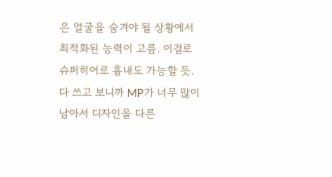은 얼굴을 숨겨야 될 상황에서 최적화된 능력이 고름. 이걸로 슈퍼히어로 흉내도 가능할 듯.
다 쓰고 보니까 MP가 너무 많이 남아서 디자인을 다른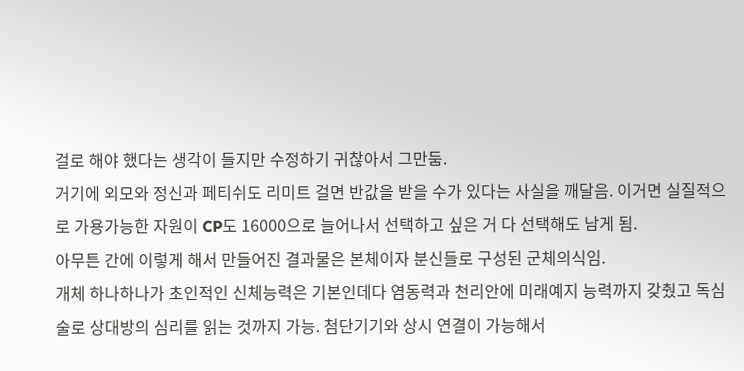걸로 해야 했다는 생각이 들지만 수정하기 귀찮아서 그만둠.
거기에 외모와 정신과 페티쉬도 리미트 걸면 반값을 받을 수가 있다는 사실을 깨달음. 이거면 실질적으로 가용가능한 자원이 CP도 16000으로 늘어나서 선택하고 싶은 거 다 선택해도 남게 됨.
아무튼 간에 이렇게 해서 만들어진 결과물은 본체이자 분신들로 구성된 군체의식임.
개체 하나하나가 초인적인 신체능력은 기본인데다 염동력과 천리안에 미래예지 능력까지 갖췄고 독심술로 상대방의 심리를 읽는 것까지 가능. 첨단기기와 상시 연결이 가능해서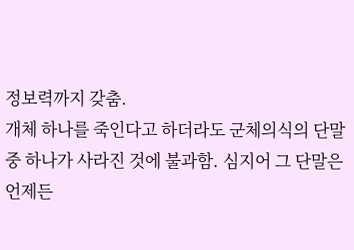정보력까지 갖춤.
개체 하나를 죽인다고 하더라도 군체의식의 단말 중 하나가 사라진 것에 불과함. 심지어 그 단말은 언제든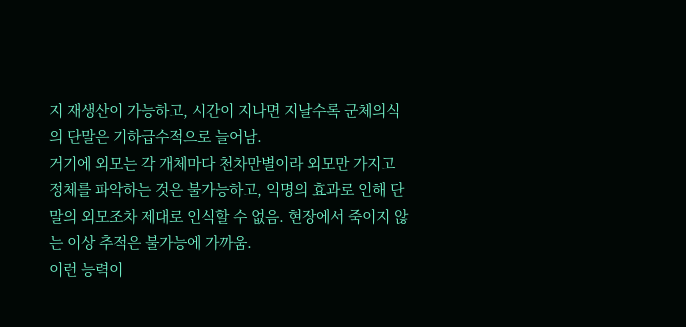지 재생산이 가능하고, 시간이 지나면 지날수록 군체의식의 단말은 기하급수적으로 늘어남.
거기에 외모는 각 개체마다 천차만별이라 외모만 가지고 정체를 파악하는 것은 불가능하고, 익명의 효과로 인해 단말의 외모조차 제대로 인식할 수 없음. 현장에서 죽이지 않는 이상 추적은 불가능에 가까움.
이런 능력이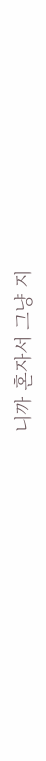니까 혼자서 그냥 지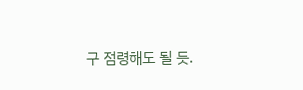구 점령해도 될 듯.